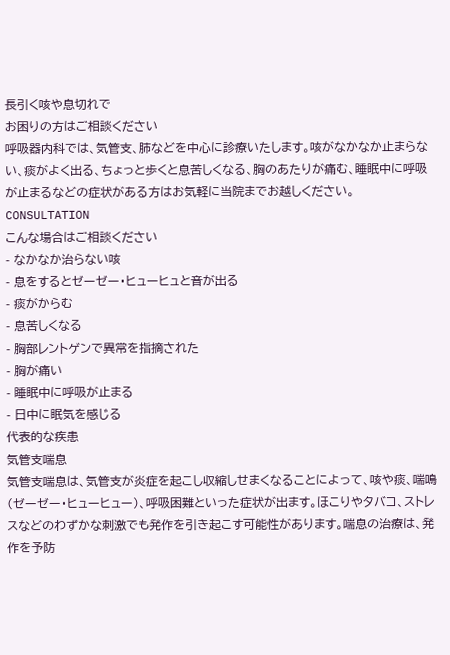長引く咳や息切れで
お困りの方はご相談ください
呼吸器内科では、気管支、肺などを中心に診療いたします。咳がなかなか止まらない、痰がよく出る、ちょっと歩くと息苦しくなる、胸のあたりが痛む、睡眠中に呼吸が止まるなどの症状がある方はお気軽に当院までお越しください。
CONSULTATION
こんな場合はご相談ください
- なかなか治らない咳
- 息をするとゼーゼー・ヒューヒュと音が出る
- 痰がからむ
- 息苦しくなる
- 胸部レントゲンで異常を指摘された
- 胸が痛い
- 睡眠中に呼吸が止まる
- 日中に眠気を感じる
代表的な疾患
気管支喘息
気管支喘息は、気管支が炎症を起こし収縮しせまくなることによって、咳や痰、喘鳴(ゼーゼー・ヒューヒュー)、呼吸困難といった症状が出ます。ほこりやタバコ、ストレスなどのわずかな刺激でも発作を引き起こす可能性があります。喘息の治療は、発作を予防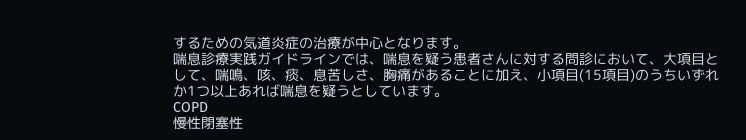するための気道炎症の治療が中心となります。
喘息診療実践ガイドラインでは、喘息を疑う患者さんに対する問診において、大項目として、喘鳴、咳、痰、息苦しさ、胸痛があることに加え、小項目(15項目)のうちいずれか1つ以上あれば喘息を疑うとしています。
COPD
慢性閉塞性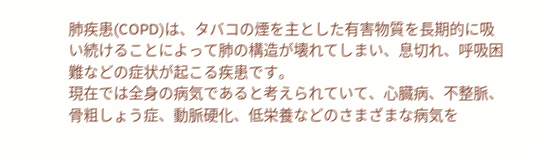肺疾患(COPD)は、タバコの煙を主とした有害物質を長期的に吸い続けることによって肺の構造が壊れてしまい、息切れ、呼吸困難などの症状が起こる疾患です。
現在では全身の病気であると考えられていて、心臓病、不整脈、骨粗しょう症、動脈硬化、低栄養などのさまざまな病気を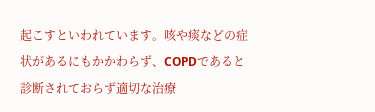起こすといわれています。咳や痰などの症状があるにもかかわらず、COPDであると診断されておらず適切な治療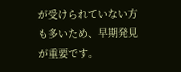が受けられていない方も多いため、早期発見が重要です。